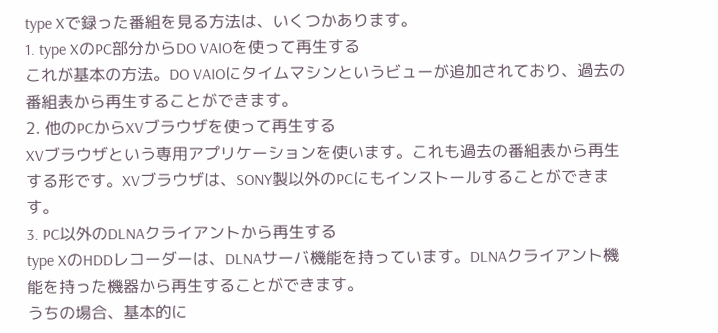type Xで録った番組を見る方法は、いくつかあります。
1. type XのPC部分からDO VAIOを使って再生する
これが基本の方法。DO VAIOにタイムマシンというビューが追加されており、過去の番組表から再生することができます。
2. 他のPCからXVブラウザを使って再生する
XVブラウザという専用アプリケーションを使います。これも過去の番組表から再生する形です。XVブラウザは、SONY製以外のPCにもインストールすることができます。
3. PC以外のDLNAクライアントから再生する
type XのHDDレコーダーは、DLNAサーバ機能を持っています。DLNAクライアント機能を持った機器から再生することができます。
うちの場合、基本的に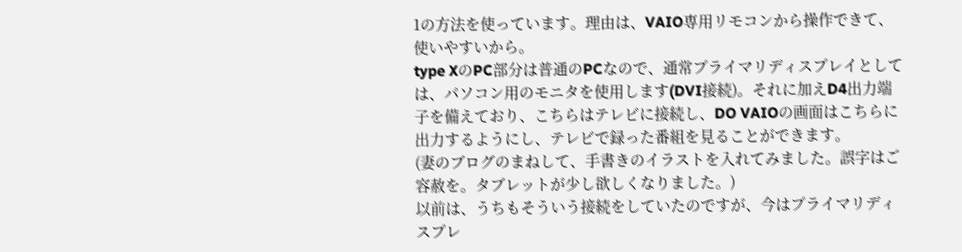1の方法を使っています。理由は、VAIO専用リモコンから操作できて、使いやすいから。
type XのPC部分は普通のPCなので、通常プライマリディスプレイとしては、パソコン用のモニタを使用します(DVI接続)。それに加えD4出力端子を備えており、こちらはテレビに接続し、DO VAIOの画面はこちらに出力するようにし、テレビで録った番組を見ることができます。
(妻のブログのまねして、手書きのイラストを入れてみました。誤字はご容赦を。タブレットが少し欲しくなりました。)
以前は、うちもそういう接続をしていたのですが、今はプライマリディスプレ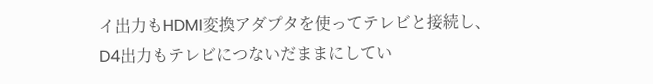イ出力もHDMI変換アダプタを使ってテレビと接続し、D4出力もテレビにつないだままにしてい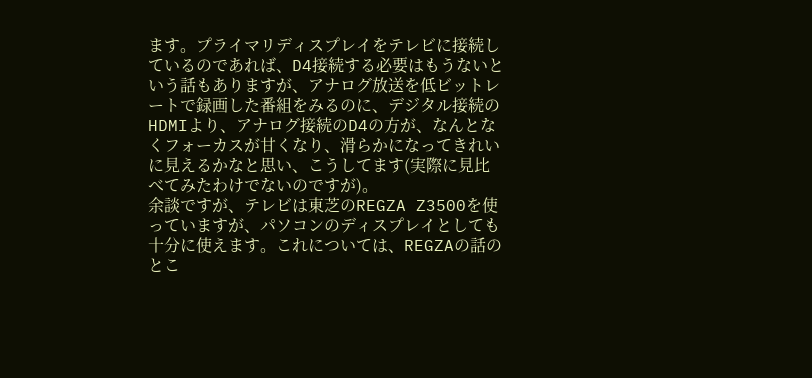ます。プライマリディスプレイをテレビに接続しているのであれば、D4接続する必要はもうないという話もありますが、アナログ放送を低ビットレートで録画した番組をみるのに、デジタル接続のHDMIより、アナログ接続のD4の方が、なんとなくフォーカスが甘くなり、滑らかになってきれいに見えるかなと思い、こうしてます(実際に見比べてみたわけでないのですが)。
余談ですが、テレビは東芝のREGZA Z3500を使っていますが、パソコンのディスプレイとしても十分に使えます。これについては、REGZAの話のとこ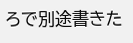ろで別途書きた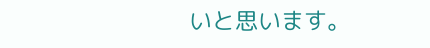いと思います。